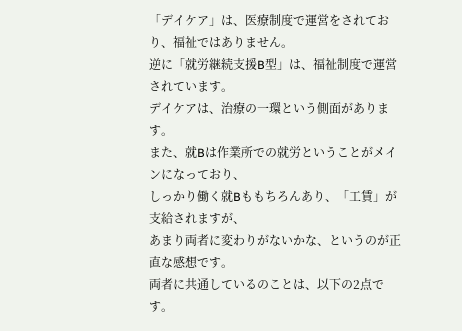「デイケア」は、医療制度で運営をされており、福祉ではありません。
逆に「就労継続支援B型」は、福祉制度で運営されています。
デイケアは、治療の一環という側面があります。
また、就Bは作業所での就労ということがメインになっており、
しっかり働く就Bももちろんあり、「工賃」が支給されますが、
あまり両者に変わりがないかな、というのが正直な感想です。
両者に共通しているのことは、以下の2点です。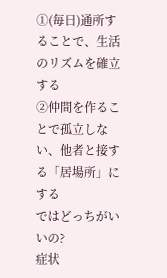①(毎日)通所することで、生活のリズムを確立する
②仲間を作ることで孤立しない、他者と接する「居場所」にする
ではどっちがいいの?
症状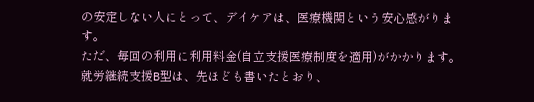の安定しない人にとって、デイケアは、医療機関という安心感がります。
ただ、毎回の利用に利用料金(自立支援医療制度を適用)がかかります。
就労継続支援B型は、先ほども書いたとおり、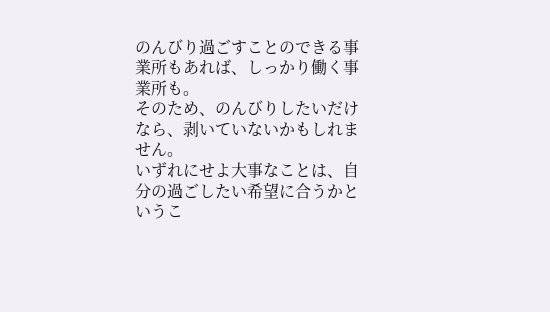のんびり過ごすことのできる事業所もあれば、しっかり働く事業所も。
そのため、のんびりしたいだけなら、剥いていないかもしれません。
いずれにせよ大事なことは、自分の過ごしたい希望に合うかというこ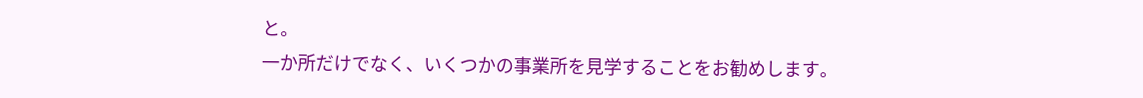と。
一か所だけでなく、いくつかの事業所を見学することをお勧めします。